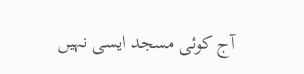آج کوئی مسجد ایسی نہیں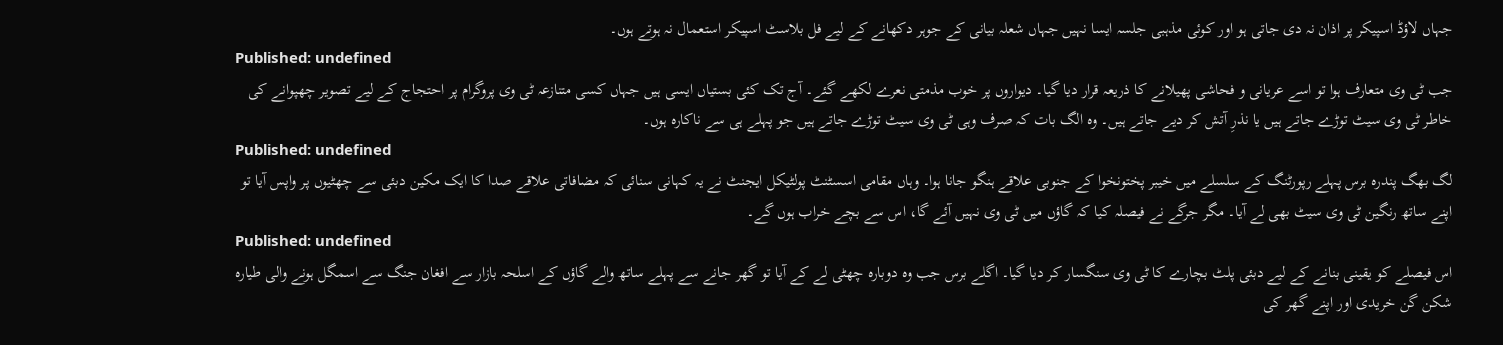جہاں لاؤڈ اسپیکر پر اذان نہ دی جاتی ہو اور کوئی مذہبی جلسہ ایسا نہیں جہاں شعلہ بیانی کے جوہر دکھانے کے لیے فل بلاسٹ اسپیکر استعمال نہ ہوتے ہوں۔
Published: undefined
جب ٹی وی متعارف ہوا تو اسے عریانی و فحاشی پھیلانے کا ذریعہ قرار دیا گیا۔ دیواروں پر خوب مذمتی نعرے لکھے گئے۔ آج تک کئی بستیاں ایسی ہیں جہاں کسی متنازعہ ٹی وی پروگرام پر احتجاج کے لیے تصویر چھپوانے کی خاطر ٹی وی سیٹ توڑے جاتے ہیں یا نذرِ آتش کر دیے جاتے ہیں۔ وہ الگ بات کہ صرف وہی ٹی وی سیٹ توڑے جاتے ہیں جو پہلے ہی سے ناکارہ ہوں۔
Published: undefined
لگ بھگ پندرہ برس پہلے رپورٹنگ کے سلسلے میں خیبر پختونخوا کے جنوبی علاقے ہنگو جانا ہوا۔ وہاں مقامی اسسٹنٹ پولٹیکل ایجنٹ نے یہ کہانی سنائی کہ مضافاتی علاقے صدا کا ایک مکین دبئی سے چھٹیوں پر واپس آیا تو اپنے ساتھ رنگین ٹی وی سیٹ بھی لے آیا۔ مگر جرگے نے فیصلہ کیا کہ گاؤں میں ٹی وی نہیں آئے گا، اس سے بچے خراب ہوں گے۔
Published: undefined
اس فیصلے کو یقینی بنانے کے لیے دبئی پلٹ بچارے کا ٹی وی سنگسار کر دیا گیا۔ اگلے برس جب وہ دوبارہ چھٹی لے کے آیا تو گھر جانے سے پہلے ساتھ والے گاؤں کے اسلحہ بازار سے افغان جنگ سے اسمگل ہونے والی طیارہ شکن گن خریدی اور اپنے گھر کی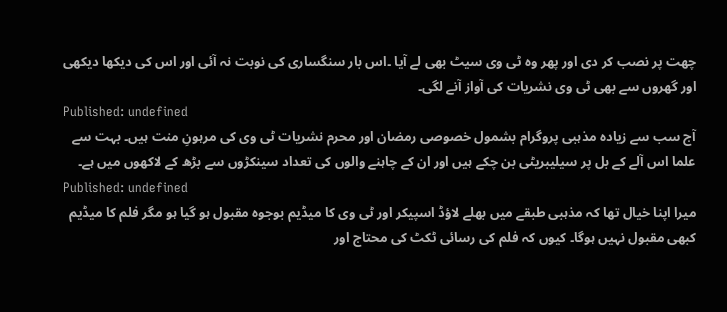چھت پر نصب کر دی اور پھر وہ ٹی وی سیٹ بھی لے آیا ۔اس بار سنگساری کی نوبت نہ آئی اور اس کی دیکھا دیکھی اور گھروں سے بھی ٹی وی نشریات کی آواز آنے لگی۔
Published: undefined
آج سب سے زیادہ مذہبی پروگرام بشمول خصوصی رمضان اور محرم نشریات ٹی وی کی مرہونِ منت ہیں۔ بہت سے علما اس آلے کے بل پر سیلیبریٹی بن چکے ہیں اور ان کے چاہنے والوں کی تعداد سینکڑوں سے بڑھ کے لاکھوں میں ہے۔
Published: undefined
میرا اپنا خیال تھا کہ مذہبی طبقے میں بھلے لاؤڈ اسپیکر اور ٹی وی کا میڈیم بوجوہ مقبول ہو گیا ہو مگر فلم کا میڈیم کبھی مقبول نہیں ہوگا۔ کیوں کہ فلم کی رسائی ٹکٹ کی محتاج اور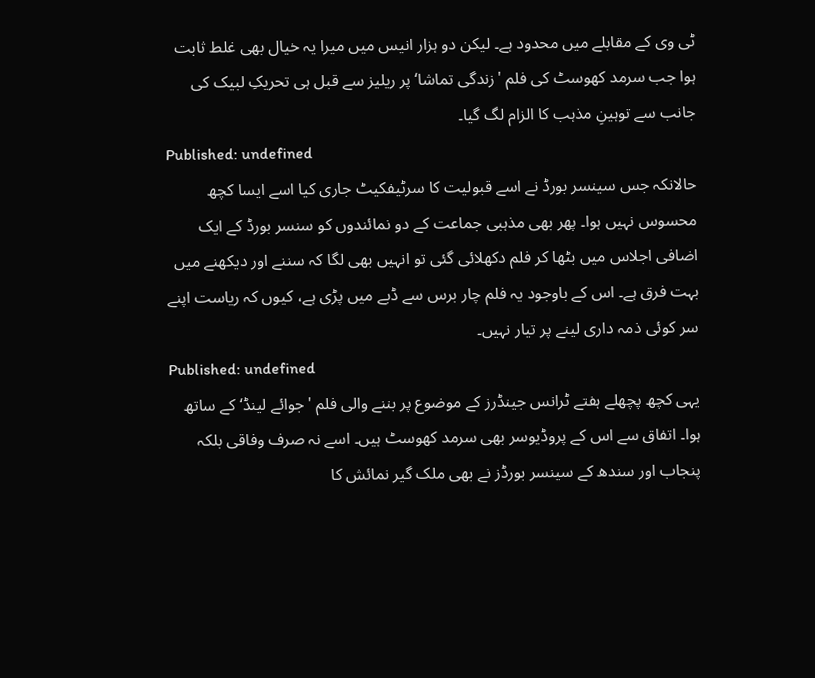ٹی وی کے مقابلے میں محدود ہے۔ لیکن دو ہزار انیس میں میرا یہ خیال بھی غلط ثابت ہوا جب سرمد کھوسٹ کی فلم 'زندگی تماشا‘ پر ریلیز سے قبل ہی تحریکِ لبیک کی جانب سے توہینِ مذہب کا الزام لگ گیا۔
Published: undefined
حالانکہ جس سینسر بورڈ نے اسے قبولیت کا سرٹیفکیٹ جاری کیا اسے ایسا کچھ محسوس نہیں ہوا۔ پھر بھی مذہبی جماعت کے دو نمائندوں کو سنسر بورڈ کے ایک اضافی اجلاس میں بٹھا کر فلم دکھلائی گئی تو انہیں بھی لگا کہ سننے اور دیکھنے میں بہت فرق ہے۔ اس کے باوجود یہ فلم چار برس سے ڈبے میں پڑی ہے، کیوں کہ ریاست اپنے سر کوئی ذمہ داری لینے پر تیار نہیں۔
Published: undefined
یہی کچھ پچھلے ہفتے ٹرانس جینڈرز کے موضوع پر بننے والی فلم 'جوائے لینڈ‘ کے ساتھ ہوا۔ اتفاق سے اس کے پروڈیوسر بھی سرمد کھوسٹ ہیں۔ اسے نہ صرف وفاقی بلکہ پنجاب اور سندھ کے سینسر بورڈز نے بھی ملک گیر نمائش کا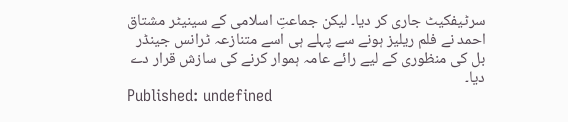سرٹیفکیٹ جاری کر دیا۔ لیکن جماعتِ اسلامی کے سینیٹر مشتاق احمد نے فلم ریلیز ہونے سے پہلے ہی اسے متنازعہ ٹرانس جینڈر بل کی منظوری کے لیے رائے عامہ ہموار کرنے کی سازش قرار دے دیا۔
Published: undefined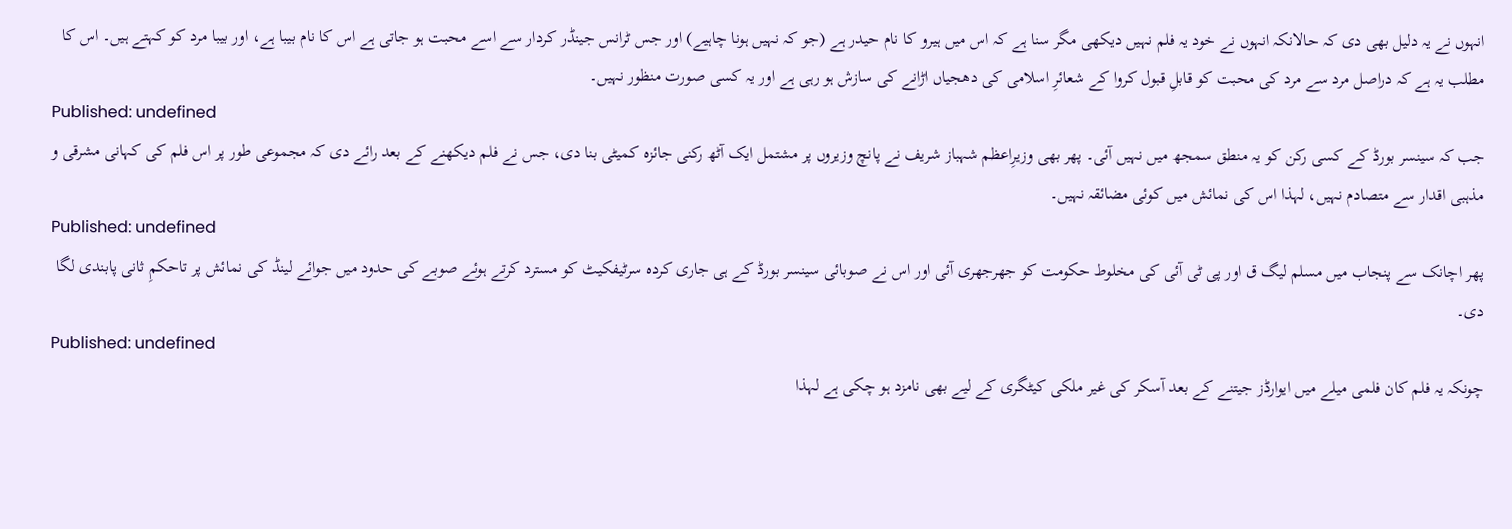انہوں نے یہ دلیل بھی دی کہ حالانکہ انہوں نے خود یہ فلم نہیں دیکھی مگر سنا ہے کہ اس میں ہیرو کا نام حیدر ہے (جو کہ نہیں ہونا چاہیے) اور جس ٹرانس جینڈر کردار سے اسے محبت ہو جاتی ہے اس کا نام بیبا ہے، اور بیبا مرد کو کہتے ہیں۔ اس کا مطلب یہ ہے کہ دراصل مرد سے مرد کی محبت کو قابلِ قبول کروا کے شعائرِ اسلامی کی دھجیاں اڑانے کی سازش ہو رہی ہے اور یہ کسی صورت منظور نہیں۔
Published: undefined
جب کہ سینسر بورڈ کے کسی رکن کو یہ منطق سمجھ میں نہیں آئی۔ پھر بھی وزیرِاعظم شہباز شریف نے پانچ وزیروں پر مشتمل ایک آٹھ رکنی جائزہ کمیٹی بنا دی، جس نے فلم دیکھنے کے بعد رائے دی کہ مجموعی طور پر اس فلم کی کہانی مشرقی و مذہبی اقدار سے متصادم نہیں، لہذا اس کی نمائش میں کوئی مضائقہ نہیں۔
Published: undefined
پھر اچانک سے پنجاب میں مسلم لیگ ق اور پی ٹی آئی کی مخلوط حکومت کو جھرجھری آئی اور اس نے صوبائی سینسر بورڈ کے ہی جاری کردہ سرٹیفکیٹ کو مسترد کرتے ہوئے صوبے کی حدود میں جوائے لینڈ کی نمائش پر تاحکمِ ثانی پابندی لگا دی۔
Published: undefined
چونکہ یہ فلم کان فلمی میلے میں ایوارڈز جیتنے کے بعد آسکر کی غیر ملکی کیٹگری کے لیے بھی نامزد ہو چکی ہے لہذا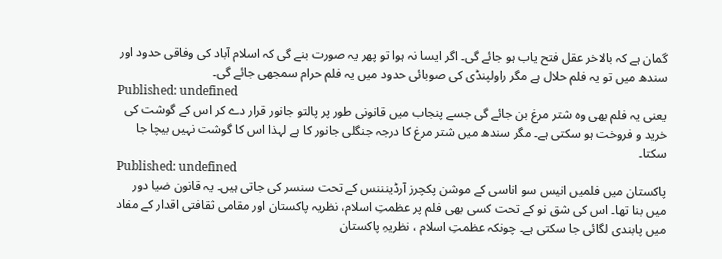گمان ہے کہ بالاخر عقل فتح یاب ہو جائے گی۔ اگر ایسا نہ ہوا تو پھر یہ صورت بنے گی کہ اسلام آباد کی وفاقی حدود اور سندھ میں تو یہ فلم حلال ہے مگر راولپنڈی کی صوبائی حدود میں یہ فلم حرام سمجھی جائے گی۔
Published: undefined
یعنی یہ فلم بھی وہ شتر مرغ بن جائے گی جسے پنجاب میں قانونی طور پر پالتو جانور قرار دے کر اس کے گوشت کی خرید و فروخت ہو سکتی ہے۔ مگر سندھ میں شتر مرغ کا درجہ جنگلی جانور کا ہے لہذا اس کا گوشت نہیں بیچا جا سکتا۔
Published: undefined
پاکستان میں فلمیں انیس سو اناسی کے موشن پکچرز آرڈینننس کے تحت سنسر کی جاتی ہیں۔ یہ قانون ضیا دور میں بنا تھا۔ اس کی شق نو کے تحت کسی بھی فلم پر عظمتِ اسلام، نظریہ پاکستان اور مقامی ثقافتی اقدار کے مفاد میں پابندی لگائی جا سکتی ہے۔ چونکہ عظمتِ اسلام ، نظریہِ پاکستان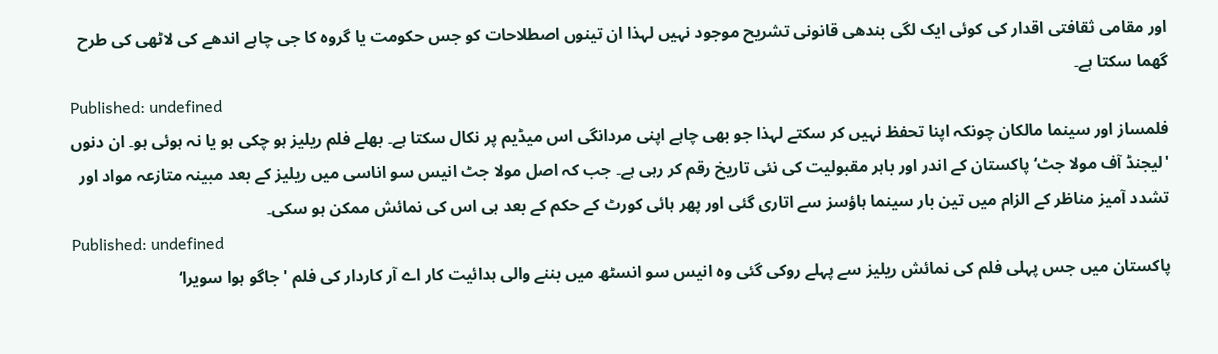اور مقامی ثقافتی اقدار کی کوئی ایک لگی بندھی قانونی تشریح موجود نہیں لہذا ان تینوں اصطلاحات کو جس حکومت یا گروہ کا جی چاہے اندھے کی لاٹھی کی طرح گھما سکتا ہے۔
Published: undefined
فلمساز اور سینما مالکان چونکہ اپنا تحفظ نہیں کر سکتے لہذا جو بھی چاہے اپنی مردانگی اس میڈیم پر نکال سکتا ہے۔ بھلے فلم ریلیز ہو چکی ہو یا نہ ہوئی ہو۔ ان دنوں 'لیجنڈ آف مولا جٹ‘ پاکستان کے اندر اور باہر مقبولیت کی نئی تاریخ رقم کر رہی ہے۔ جب کہ اصل مولا جٹ انیس سو اناسی میں ریلیز کے بعد مبینہ متازعہ مواد اور تشدد آمیز مناظر کے الزام میں تین بار سینما ہاؤسز سے اتاری گئی اور پھر ہائی کورٹ کے حکم کے بعد ہی اس کی نمائش ممکن ہو سکی۔
Published: undefined
پاکستان میں جس پہلی فلم کی نمائش ریلیز سے پہلے روکی گئی وہ انیس سو انسٹھ میں بننے والی ہدائیت کار اے آر کاردار کی فلم 'جاگو ہوا سویرا‘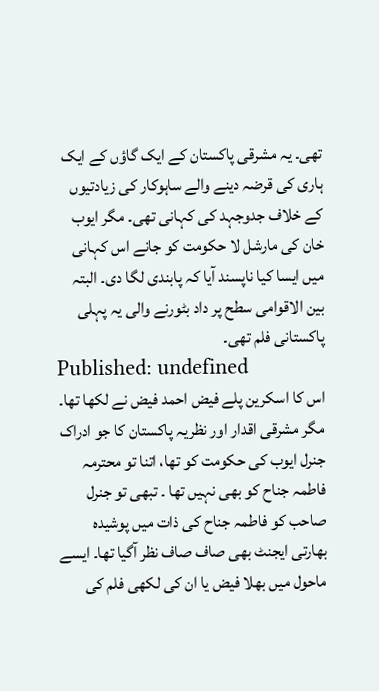تھی۔ یہ مشرقی پاکستان کے ایک گاؤں کے ایک ہاری کی قرضہ دینے والے ساہوکار کی زیادتیوں کے خلاف جدوجہد کی کہانی تھی۔ مگر ایوب خان کی مارشل لا حکومت کو جانے اس کہانی میں ایسا کیا ناپسند آیا کہ پابندی لگا دی۔ البتہ بین الاقوامی سطح پر داد بٹورنے والی یہ پہلی پاکستانی فلم تھی۔
Published: undefined
اس کا اسکرین پلے فیض احمد فیض نے لکھا تھا۔ مگر مشرقی اقدار اور نظریہ پاکستان کا جو ادراک جنرل ایوب کی حکومت کو تھا، اتنا تو محترمہ فاطمہ جناح کو بھی نہیں تھا ۔ تبھی تو جنرل صاحب کو فاطمہ جناح کی ذات میں پوشیدہ بھارتی ایجنٹ بھی صاف صاف نظر آگیا تھا۔ ایسے ماحول میں بھلا فیض یا ان کی لکھی فلم کی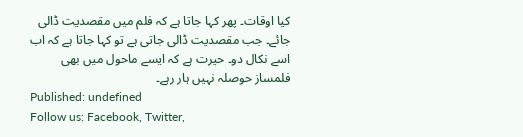کیا اوقات۔ پھر کہا جاتا ہے کہ فلم میں مقصدیت ڈالی جائے۔ جب مقصدیت ڈالی جاتی ہے تو کہا جاتا ہے کہ اب اسے نکال دو۔ حیرت ہے کہ ایسے ماحول میں بھی فلمساز حوصلہ نہیں ہار رہے۔
Published: undefined
Follow us: Facebook, Twitter,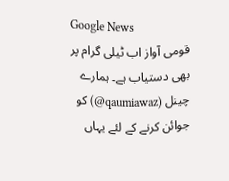Google News
قومی آواز اب ٹیلی گرام پر بھی دستیاب ہے۔ ہمارے چینل (qaumiawaz@) کو جوائن کرنے کے لئے یہاں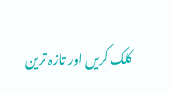کلک کریں اور تازہ ترین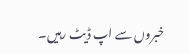خبروں سے اپ ڈیٹ رہیں۔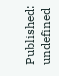Published: undefined